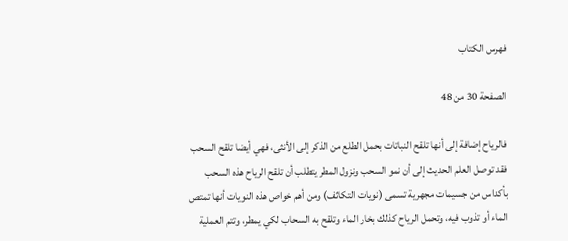فهرس الكتاب

الصفحة 30 من 48

فالرياح إضافة إلى أنها تلقح النباتات بحمل الطلع من الذكر إلى الأنثى، فهي أيضا تلقح السحب فقد توصل العلم الحديث إلى أن نمو السحب ونزول المطر يتطلب أن تلقح الرياح هذه السحب بأكداس من جسيمات مجهرية تسمى (نويات التكاثف) ومن أهم خواص هذه النويات أنها تمتص الماء أو تذوب فيه، وتحمل الرياح كذلك بخار الماء وتلقح به السحاب لكي يمطر، وتتم العملية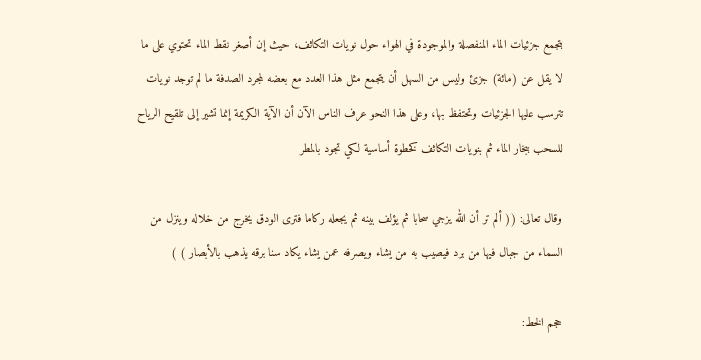بتجمع جزئيات الماء المنفصلة والموجودة في الهواء حول نويات التكاثف، حيث إن أصغر نقط الماء تحتوي على ما لا يقل عن (مائة) جزئ وليس من السهل أن يتجمع مثل هذا العدد مع بعضه لمجرد الصدفة ما لم توجد نويات تترسب عليها الجزئيات وتحتفظ بها، وعلى هذا النحو عرف الناس الآن أن الآية الكريمة إنما تشير إلى تلقيح الرياح للسحب ببخار الماء ثم بنويات التكاثف كخطوة أساسية لكي تجود بالمطر

وقال تعالى: (( ألم تر أن الله يزجي سحابا ثم يؤلف بينه ثم يجعله ركاما فترى الودق يخرج من خلاله وينزل من السماء من جبال فيها من برد فيصيب به من يشاء ويصرفه عمن يشاء يكاد سنا برقه يذهب بالأبصار ) )

حجم الخط: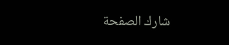شارك الصفحة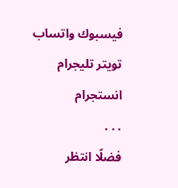فيسبوك واتساب تويتر تليجرام انستجرام
. . .
فضلًا انتظر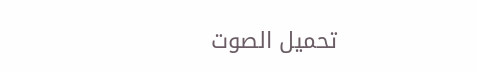تحميل الصوت